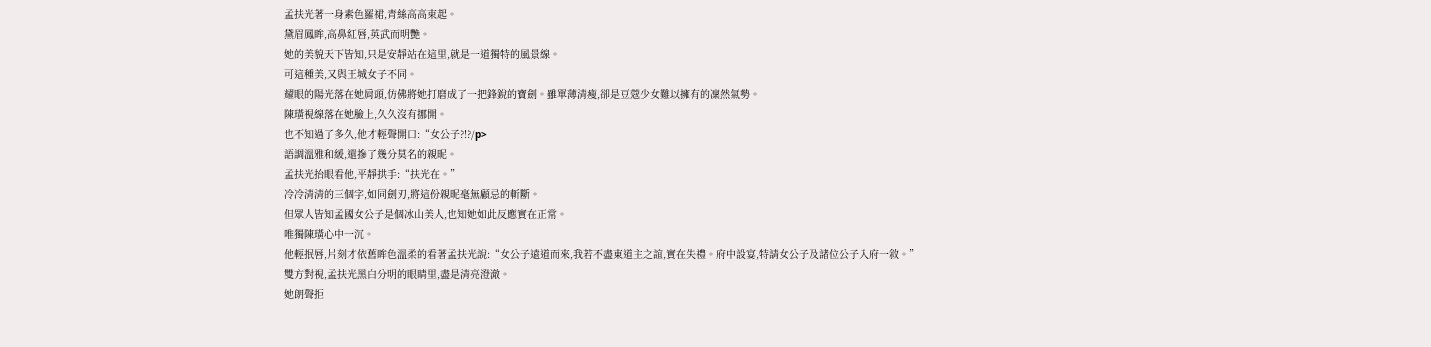孟扶光著一身素色羅裙,青絲高高束起。
黛眉鳳眸,高鼻紅唇,英武而明艷。
她的美貌天下皆知,只是安靜站在這里,就是一道獨特的風景線。
可這種美,又與王城女子不同。
耀眼的陽光落在她肩頭,仿佛將她打磨成了一把鋒銳的寶劍。雖單薄清瘦,卻是豆蔻少女難以擁有的凜然氣勢。
陳璜視線落在她臉上,久久沒有挪開。
也不知過了多久,他才輕聲開口:“女公子?!?/p>
語調溫雅和緩,還摻了幾分莫名的親昵。
孟扶光抬眼看他,平靜拱手:“扶光在。”
冷冷清清的三個字,如同劍刃,將這份親昵毫無顧忌的斬斷。
但眾人皆知孟國女公子是個冰山美人,也知她如此反應實在正常。
唯獨陳璜心中一沉。
他輕抿唇,片刻才依舊眸色溫柔的看著孟扶光說:“女公子遠道而來,我若不盡東道主之誼,實在失禮。府中設宴,特請女公子及諸位公子入府一敘。”
雙方對視,孟扶光黑白分明的眼睛里,盡是清亮澄澈。
她朗聲拒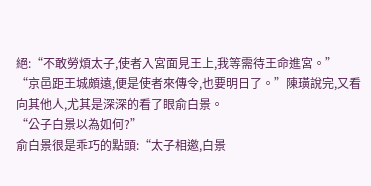絕:“不敢勞煩太子,使者入宮面見王上,我等需待王命進宮。”
“京邑距王城頗遠,便是使者來傳令,也要明日了。”陳璜說完,又看向其他人,尤其是深深的看了眼俞白景。
“公子白景以為如何?”
俞白景很是乖巧的點頭:“太子相邀,白景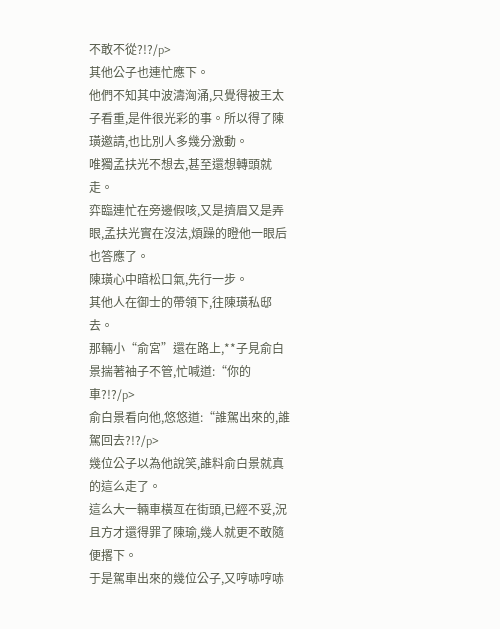不敢不從?!?/p>
其他公子也連忙應下。
他們不知其中波濤洶涌,只覺得被王太子看重,是件很光彩的事。所以得了陳璜邀請,也比別人多幾分激動。
唯獨孟扶光不想去,甚至還想轉頭就走。
弈臨連忙在旁邊假咳,又是擠眉又是弄眼,孟扶光實在沒法,煩躁的瞪他一眼后也答應了。
陳璜心中暗松口氣,先行一步。
其他人在御士的帶領下,往陳璜私邸去。
那輛小“俞宮”還在路上,**子見俞白景揣著袖子不管,忙喊道:“你的車?!?/p>
俞白景看向他,悠悠道:“誰駕出來的,誰駕回去?!?/p>
幾位公子以為他說笑,誰料俞白景就真的這么走了。
這么大一輛車橫亙在街頭,已經不妥,況且方才還得罪了陳瑜,幾人就更不敢隨便撂下。
于是駕車出來的幾位公子,又哼哧哼哧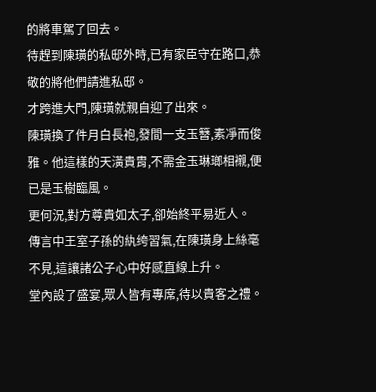的將車駕了回去。
待趕到陳璜的私邸外時,已有家臣守在路口,恭敬的將他們請進私邸。
才跨進大門,陳璜就親自迎了出來。
陳璜換了件月白長袍,發間一支玉簪,素凈而俊雅。他這樣的天潢貴胄,不需金玉琳瑯相襯,便已是玉樹臨風。
更何況,對方尊貴如太子,卻始終平易近人。
傳言中王室子孫的紈绔習氣,在陳璜身上絲毫不見,這讓諸公子心中好感直線上升。
堂內設了盛宴,眾人皆有專席,待以貴客之禮。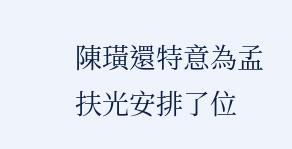陳璜還特意為孟扶光安排了位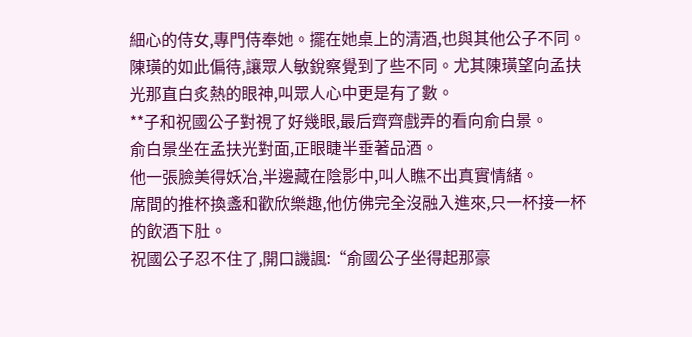細心的侍女,專門侍奉她。擺在她桌上的清酒,也與其他公子不同。
陳璜的如此偏待,讓眾人敏銳察覺到了些不同。尤其陳璜望向孟扶光那直白炙熱的眼神,叫眾人心中更是有了數。
**子和祝國公子對視了好幾眼,最后齊齊戲弄的看向俞白景。
俞白景坐在孟扶光對面,正眼睫半垂著品酒。
他一張臉美得妖冶,半邊藏在陰影中,叫人瞧不出真實情緒。
席間的推杯換盞和歡欣樂趣,他仿佛完全沒融入進來,只一杯接一杯的飲酒下肚。
祝國公子忍不住了,開口譏諷:“俞國公子坐得起那豪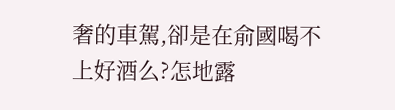奢的車駕,卻是在俞國喝不上好酒么?怎地露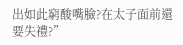出如此窮酸嘴臉?在太子面前還要失禮?”